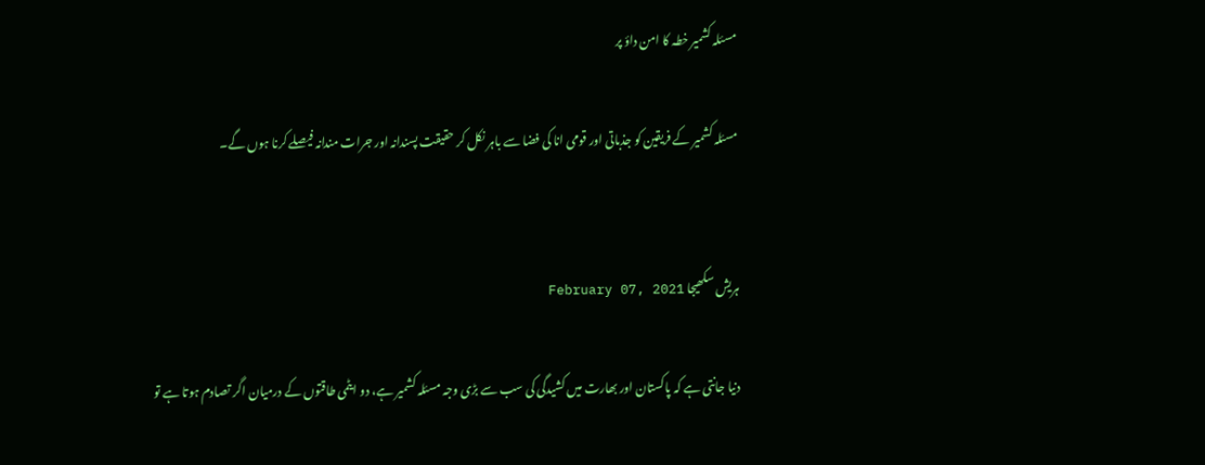مسئلہ کشمیر خطہ کا امن داؤ پر

مسئلہ کشمیر کے فریقین کو جذباتی اور قومی انا کی فضا سے باہر نکل کر حقیقت پسندانہ اور جرات مندانہ فیصلے کرنا ہوں گے۔


ہریش سکھیجا February 07, 2021

دنیا جانتی ہے کہ پاکستان اور بھارت میں کشیدگی کی سب سے بڑی وجہ مسئلہ کشمیر ہے، دو ایٹمی طاقتوں کے درمیان اگر تصادم ہوتا ہے تو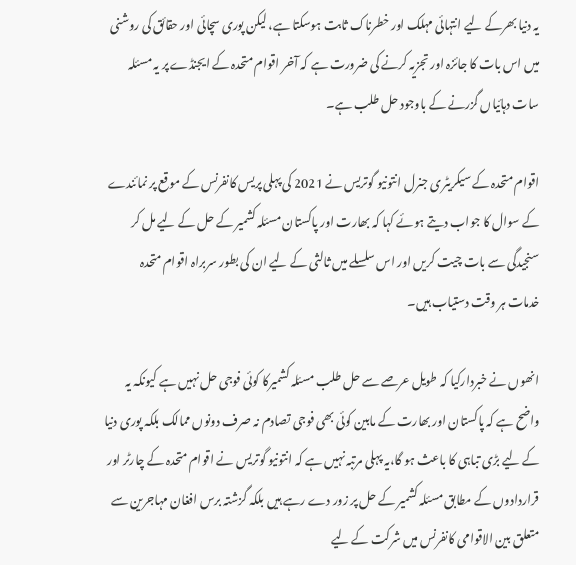یہ دنیا بھرکے لیے انتہائی مہلک اور خطرناک ثابت ہوسکتا ہے، لیکن پوری سچائی اور حقائق کی روشنی میں اس بات کا جائزہ اور تجزیہ کرنے کی ضرورت ہے کہ آخر اقوام متحدہ کے ایجنڈے پر یہ مسئلہ سات دہائیاں گزرنے کے باوجود حل طلب ہے۔

اقوام متحدہ کے سیکریٹری جنرل انتونیو گوتریس نے 2021 کی پہلی پریس کانفرنس کے موقع پر نمائندے کے سوال کا جواب دیتے ہوئے کہا کہ بھارت اور پاکستان مسئلہ کشمیر کے حل کے لیے مل کر سنجیدگی سے بات چیت کریں اور اس سلسلے میں ثالثی کے لیے ان کی بطور سربراہ اقوام متحدہ خدمات ہر وقت دستیاب ہیں۔

انھوں نے خبردارکیا کہ طویل عرصے سے حل طلب مسئلہ کشمیرکا کوئی فوجی حل نہیں ہے کیونکہ یہ واضح ہے کہ پاکستان اور بھارت کے مابین کوئی بھی فوجی تصادم نہ صرف دونوں ممالک بلکہ پوری دنیا کے لیے بڑی تباہی کا باعث ہو گا،یہ پہلی مرتبہ نہیں ہے کہ انتونیو گوتریس نے اقوام متحدہ کے چارٹر اور قراردادوں کے مطابق مسئلہ کشمیر کے حل پر زور دے رہے ہیں بلکہ گزشتہ برس افغان مہاجرین سے متعلق بین الاقوامی کانفرنس میں شرکت کے لیے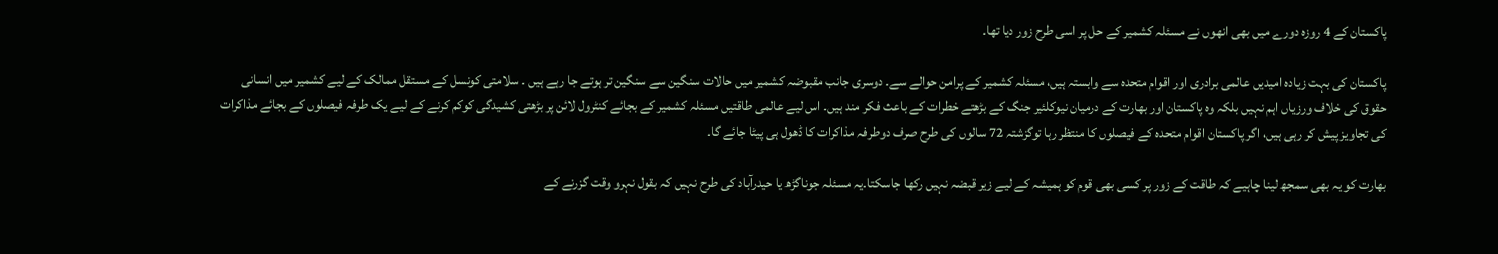پاکستان کے 4 روزہ دورے میں بھی انھوں نے مسئلہ کشمیر کے حل پر اسی طرح زور دیا تھا۔

پاکستان کی بہت زیادہ امیدیں عالمی برادری اور اقوام متحدہ سے وابستہ ہیں، مسئلہ کشمیر کے پرامن حوالے سے۔ دوسری جانب مقبوضہ کشمیر میں حالات سنگین سے سنگین تر ہوتے جا رہے ہیں ۔ سلامتی کونسل کے مستقل ممالک کے لیے کشمیر میں انسانی حقوق کی خلاف ورزیاں اہم نہیں بلکہ وہ پاکستان اور بھارت کے درمیان نیوکلئیر جنگ کے بڑھتے خطرات کے باعث فکر مند ہیں۔ اس لیے عالمی طاقتیں مسئلہ کشمیر کے بجائے کنٹرول لائن پر بڑھتی کشیدگی کوکم کرنے کے لیے یک طرفہ فیصلوں کے بجائے مذاکرات کی تجاویز پیش کر رہی ہیں، اگر پاکستان اقوام متحدہ کے فیصلوں کا منتظر رہا توگزشتہ 72 سالوں کی طرح صرف دوطرفہ مذاکرات کا ڈھول ہی پیٹا جائے گا۔

بھارت کو یہ بھی سمجھ لینا چاہیے کہ طاقت کے زور پر کسی بھی قوم کو ہمیشہ کے لیے زیر قبضہ نہیں رکھا جاسکتا۔یہ مسئلہ جوناگڑھ یا حیدرآباد کی طرح نہیں کہ بقول نہرو وقت گزرنے کے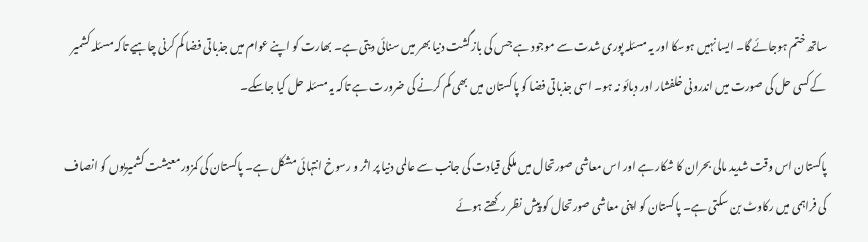ساتھ ختم ہوجائے گا۔ ایسا نہیں ہوسکا اور یہ مسئلہ پوری شدت سے موجود ہے جس کی بازگشت دنیا بھر میں سنائی دیتی ہے۔ بھارت کو اپنے عوام میں جذباتی فضا کم کرنی چاہیے تاکہ مسئلہ کشمیر کے کسی حل کی صورت میں اندرونی خلفشار اور دبائو نہ ہو۔ اسی جذباتی فضا کو پاکستان میں بھی کم کرنے کی ضرورت ہے تاکہ یہ مسئلہ حل کیا جاسکے۔

پاکستان اس وقت شدید مالی بحران کا شکار ہے اور اس معاشی صورتحال میں ملکی قیادت کی جانب سے عالمی دنیا پر اثر و رسوخ انتہائی مشکل ہے۔ پاکستان کی کمزور معیشت کشمیریوں کو انصاف کی فراہمی میں رکاوٹ بن سکتی ہے۔ پاکستان کو اپنی معاشی صورتحال کو پیش نظر رکھتے ہوئے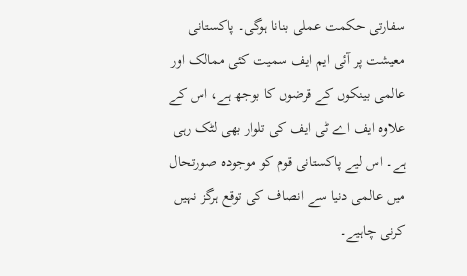سفارتی حکمت عملی بنانا ہوگی۔ پاکستانی معیشت پر آئی ایم ایف سمیت کئی ممالک اور عالمی بینکوں کے قرضوں کا بوجھ ہے، اس کے علاوہ ایف اے ٹی ایف کی تلوار بھی لٹک رہی ہے۔ اس لیے پاکستانی قوم کو موجودہ صورتحال میں عالمی دنیا سے انصاف کی توقع ہرگز نہیں کرنی چاہیے۔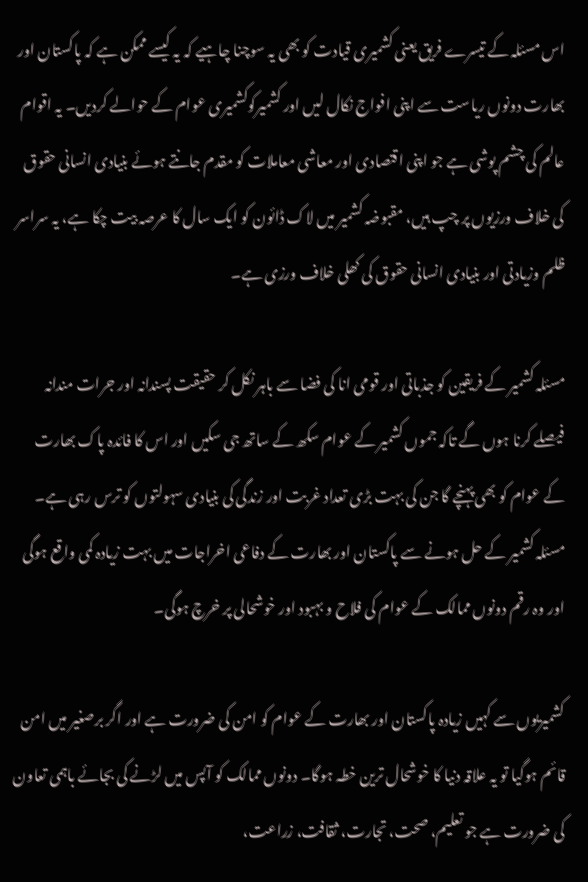اس مسئلہ کے تیسرے فریق یعنی کشمیری قیادت کو بھی یہ سوچنا چاہیے کہ یہ کیسے ممکن ہے کہ پاکستان اور بھارت دونوں ریاست سے اپنی افواج نکال لیں اور کشمیرکوکشمیری عوام کے حوالے کردیں۔ یہ اقوام عالم کی چشم پوشی ہے جو اپنی اقتصادی اور معاشی معاملات کو مقدم جانتے ہوئے بنیادی انسانی حقوق کی خلاف ورزیوں پر چپ ہیں، مقبوضہ کشمیر میں لاک ڈائون کو ایک سال کا عرصہ بیت چکا ہے، یہ سراسر ظلم وزیادتی اور بنیادی انسانی حقوق کی کھلی خلاف ورزی ہے۔

مسئلہ کشمیر کے فریقین کو جذباتی اور قومی انا کی فضا سے باہر نکل کر حقیقت پسندانہ اور جرات مندانہ فیصلے کرنا ہوں گے تاکہ جموں کشمیر کے عوام سکھ کے ساتھ جی سکیں اور اس کا فائدہ پاک بھارت کے عوام کو بھی پہنچے گا جن کی بہت بڑی تعداد غربت اور زندگی کی بنیادی سہولتوں کو ترس رہی ہے۔ مسئلہ کشمیر کے حل ہونے سے پاکستان اور بھارت کے دفاعی اخراجات میں بہت زیادہ کمی واقع ہوگی اور وہ رقم دونوں ممالک کے عوام کی فلاح و بہبود اور خوشحالی پر خرچ ہوگی۔

کشمیریوں سے کہیں زیادہ پاکستان اور بھارت کے عوام کو امن کی ضرورت ہے اور اگر برصغیر میں امن قائم ہوگیا تو یہ علاقہ دنیا کا خوشحال ترین خطہ ہوگا۔ دونوں ممالک کو آپس میں لڑنے کی بجائے باہمی تعاون کی ضرورت ہے جو تعلیم، صحت، تجارت، ثقافت، زراعت،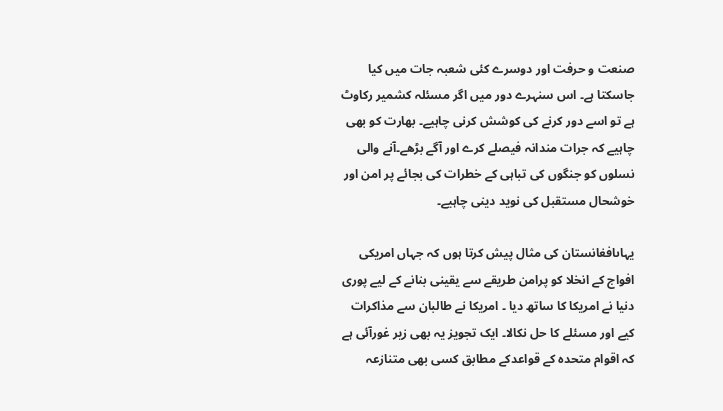صنعت و حرفت اور دوسرے کئی شعبہ جات میں کیا جاسکتا ہے۔ اس سنہرے دور میں اگر مسئلہ کشمیر رکاوٹ ہے تو اسے دور کرنے کی کوشش کرنی چاہیے۔ بھارت کو بھی چاہیے کہ جرات مندانہ فیصلے کرے اور آگے بڑھے۔آنے والی نسلوں کو جنگوں کی تباہی کے خطرات کی بجائے پر امن اور خوشحال مستقبل کی نوید دینی چاہیے۔

یہاںافغانستان کی مثال پیش کرتا ہوں کہ جہاں امریکی افواج کے انخلا کو پرامن طریقے سے یقینی بنانے کے لیے پوری دنیا نے امریکا کا ساتھ دیا ۔ امریکا نے طالبان سے مذاکرات کیے اور مسئلے کا حل نکالا۔ ایک تجویز یہ بھی زیر غورآئی ہے کہ اقوام متحدہ کے قواعدکے مطابق کسی بھی متنازعہ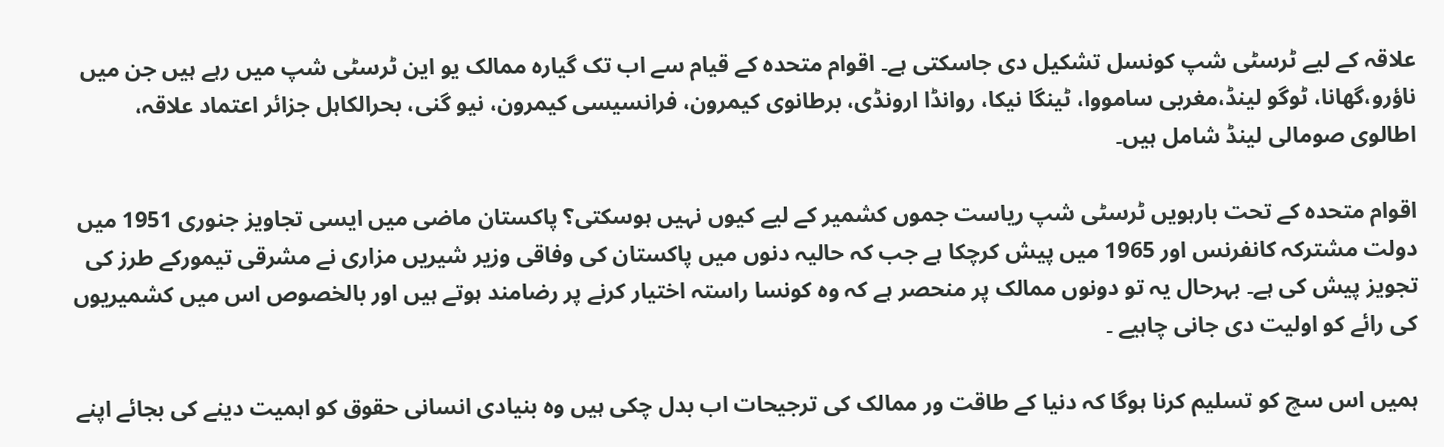علاقہ کے لیے ٹرسٹی شپ کونسل تشکیل دی جاسکتی ہے۔ اقوام متحدہ کے قیام سے اب تک گیارہ ممالک یو این ٹرسٹی شپ میں رہے ہیں جن میں ناؤرو،گھانا، ٹوگو لینڈ،مغربی سامووا، ٹینگا نیکا، روانڈا ارونڈی، برطانوی کیمرون، فرانسیسی کیمرون، نیو گنی، بحرالکاہل جزائر اعتماد علاقہ، اطالوی صومالی لینڈ شامل ہیں۔

اقوام متحدہ کے تحت بارہویں ٹرسٹی شپ ریاست جموں کشمیر کے لیے کیوں نہیں ہوسکتی؟ پاکستان ماضی میں ایسی تجاویز جنوری 1951 میں دولت مشترکہ کانفرنس اور 1965 میں پیش کرچکا ہے جب کہ حالیہ دنوں میں پاکستان کی وفاقی وزیر شیریں مزاری نے مشرقی تیمورکے طرز کی تجویز پیش کی ہے۔ بہرحال یہ تو دونوں ممالک پر منحصر ہے کہ وہ کونسا راستہ اختیار کرنے پر رضامند ہوتے ہیں اور بالخصوص اس میں کشمیریوں کی رائے کو اولیت دی جانی چاہیے ۔

ہمیں اس سچ کو تسلیم کرنا ہوگا کہ دنیا کے طاقت ور ممالک کی ترجیحات اب بدل چکی ہیں وہ بنیادی انسانی حقوق کو اہمیت دینے کی بجائے اپنے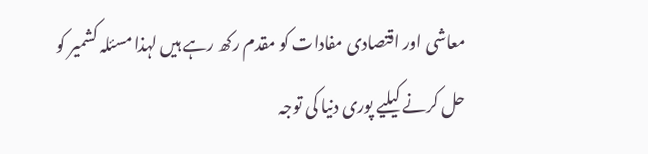معاشی اور اقتصادی مفادات کو مقدم رکھ رہے ہیں لہذا مسئلہ کشمیر کو حل کرنے کیلیے پوری دنیا کی توجہ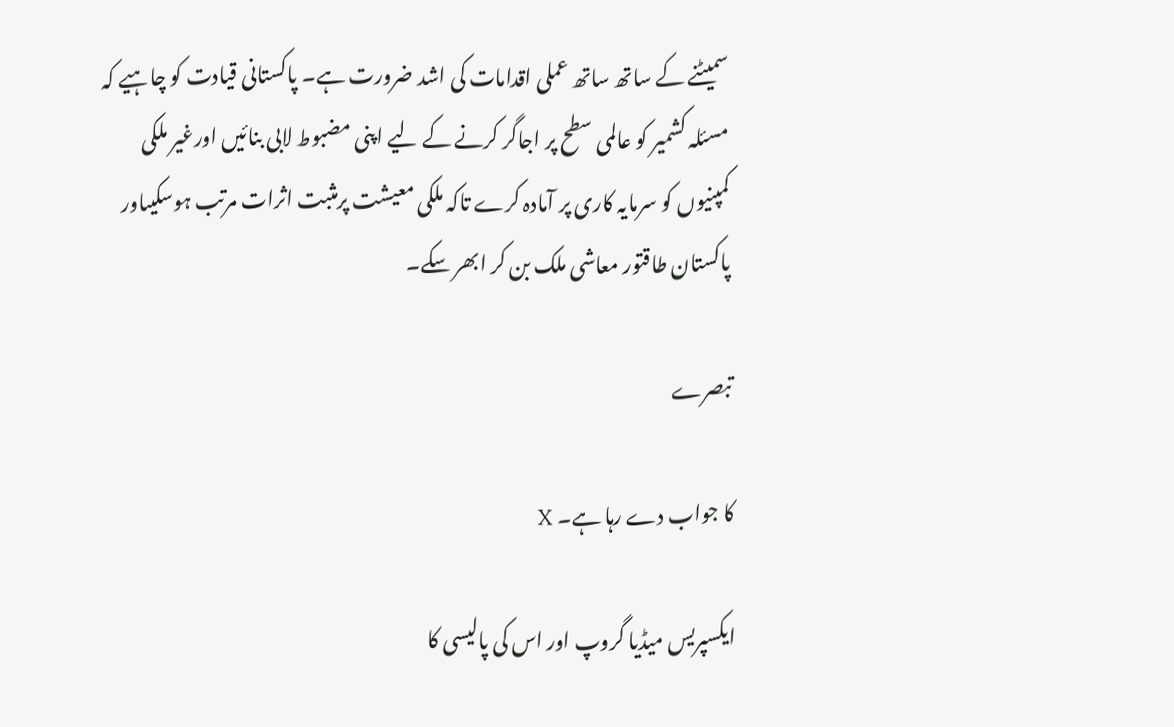سمیٹنے کے ساتھ ساتھ عملی اقدامات کی اشد ضرورت ہے۔ پاکستانی قیادت کو چاہیے کہ مسئلہ کشمیر کو عالمی سطح پر اجاگر کرنے کے لیے اپنی مضبوط لابی بنائیں اورغیر ملکی کمپنیوں کو سرمایہ کاری پر آمادہ کرے تاکہ ملکی معیشت پرمثبت اثرات مرتب ہوسکیںاور پاکستان طاقتور معاشی ملک بن کر ابھر سکے۔

تبصرے

کا جواب دے رہا ہے۔ X

ایکسپریس میڈیا گروپ اور اس کی پالیسی کا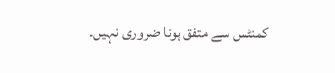کمنٹس سے متفق ہونا ضروری نہیں۔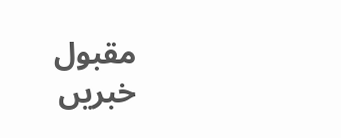مقبول خبریں